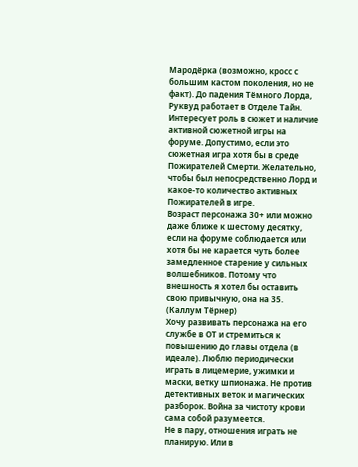Мародёрка (возможно, кросс с большим кастом поколения, но не факт). До падения Тёмного Лорда, Руквуд работает в Отделе Тайн.
Интересует роль в сюжет и наличие активной сюжетной игры на форуме. Допустимо, если это сюжетная игра хотя бы в среде Пожирателей Смерти. Желательно, чтобы был непосредственно Лорд и какое-то количество активных Пожирателей в игре.
Возраст персонажа 30+ или можно даже ближе к шестому десятку, если на форуме соблюдается или хотя бы не карается чуть более замедленное старение у сильных волшебников. Потому что внешность я хотел бы оставить свою привычную, она на 35. (Каллум Тёрнер)
Хочу развивать персонажа на его службе в ОТ и стремиться к повышению до главы отдела (в идеале). Люблю периодически играть в лицемерие, ужимки и маски, ветку шпионажа. Не против детективных веток и магических разборок. Война за чистоту крови сама собой разумеется.
Не в пару, отношения играть не планирую. Или в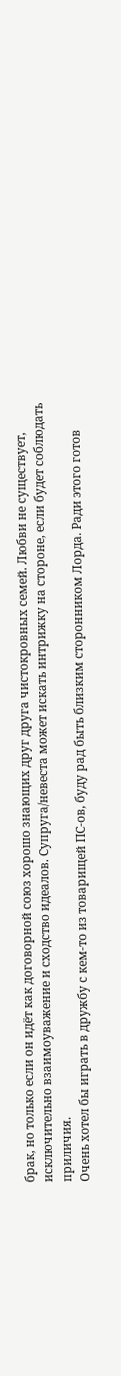брак, но только если он идёт как договорной союз хорошо знающих друг друга чистокровных семей. Любви не существует, исключительно взаимоуважение и сходство идеалов. Супруга/невеста может искать интрижку на стороне, если будет соблюдать приличия.
Очень хотел бы играть в дружбу с кем-то из товарищей ПС-ов, буду рад быть близким сторонником Лорда. Ради этого готов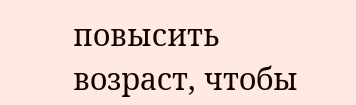повысить возраст, чтобы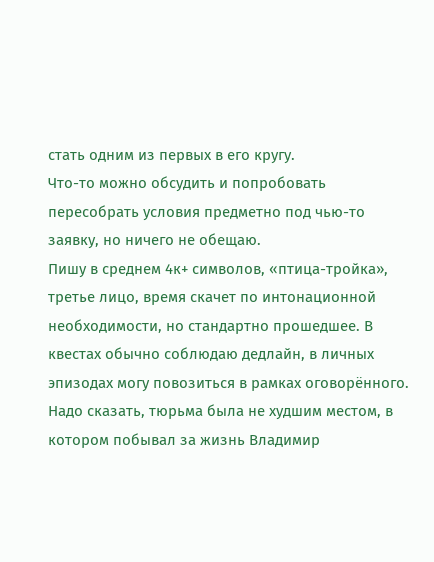стать одним из первых в его кругу.
Что-то можно обсудить и попробовать пересобрать условия предметно под чью-то заявку, но ничего не обещаю.
Пишу в среднем 4к+ символов, «птица-тройка», третье лицо, время скачет по интонационной необходимости, но стандартно прошедшее. В квестах обычно соблюдаю дедлайн, в личных эпизодах могу повозиться в рамках оговорённого.
Надо сказать, тюрьма была не худшим местом, в котором побывал за жизнь Владимир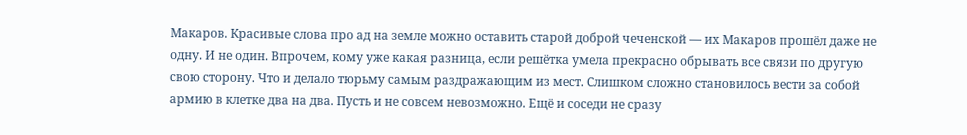Макаров. Красивые слова про ад на земле можно оставить старой доброй чеченской — их Макаров прошёл даже не одну. И не один. Впрочем, кому уже какая разница, если решётка умела прекрасно обрывать все связи по другую свою сторону. Что и делало тюрьму самым раздражающим из мест. Слишком сложно становилось вести за собой армию в клетке два на два. Пусть и не совсем невозможно. Ещё и соседи не сразу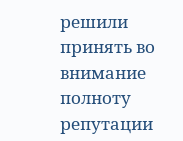решили принять во внимание полноту репутации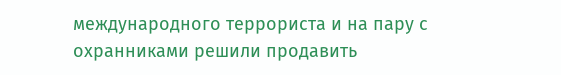международного террориста и на пару с охранниками решили продавить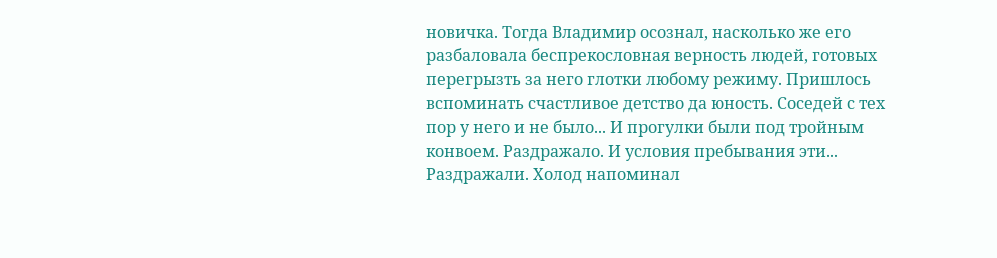новичка. Тогда Владимир осознал, насколько же его разбаловала беспрекословная верность людей, готовых перегрызть за него глотки любому режиму. Пришлось вспоминать счастливое детство да юность. Соседей с тех пор у него и не было... И прогулки были под тройным конвоем. Раздражало. И условия пребывания эти... Раздражали. Холод напоминал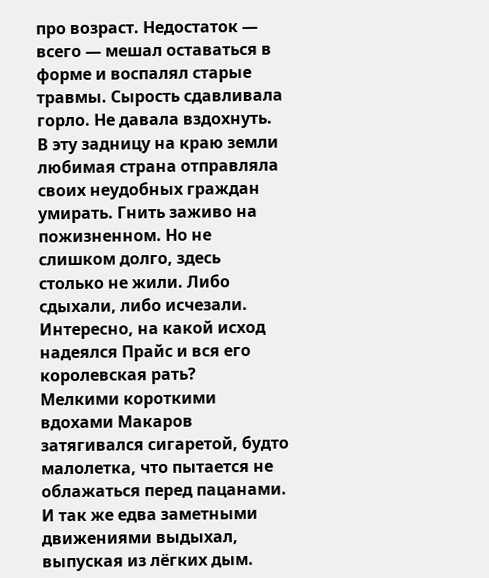про возраст. Недостаток — всего — мешал оставаться в форме и воспалял старые травмы. Сырость сдавливала горло. Не давала вздохнуть. В эту задницу на краю земли любимая страна отправляла своих неудобных граждан умирать. Гнить заживо на пожизненном. Но не слишком долго, здесь столько не жили. Либо сдыхали, либо исчезали. Интересно, на какой исход надеялся Прайс и вся его королевская рать?
Мелкими короткими вдохами Макаров затягивался сигаретой, будто малолетка, что пытается не облажаться перед пацанами. И так же едва заметными движениями выдыхал, выпуская из лёгких дым.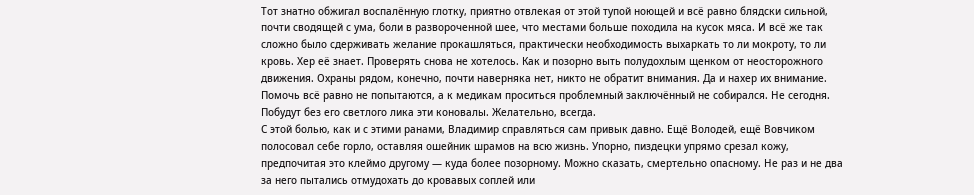Тот знатно обжигал воспалённую глотку, приятно отвлекая от этой тупой ноющей и всё равно блядски сильной, почти сводящей с ума, боли в развороченной шее, что местами больше походила на кусок мяса. И всё же так сложно было сдерживать желание прокашляться, практически необходимость выхаркать то ли мокроту, то ли кровь. Хер её знает. Проверять снова не хотелось. Как и позорно выть полудохлым щенком от неосторожного движения. Охраны рядом, конечно, почти наверняка нет, никто не обратит внимания. Да и нахер их внимание. Помочь всё равно не попытаются, а к медикам проситься проблемный заключённый не собирался. Не сегодня. Побудут без его светлого лика эти коновалы. Желательно, всегда.
С этой болью, как и с этими ранами, Владимир справляться сам привык давно. Ещё Володей, ещё Вовчиком полосовал себе горло, оставляя ошейник шрамов на всю жизнь. Упорно, пиздецки упрямо срезал кожу, предпочитая это клеймо другому — куда более позорному. Можно сказать, смертельно опасному. Не раз и не два за него пытались отмудохать до кровавых соплей или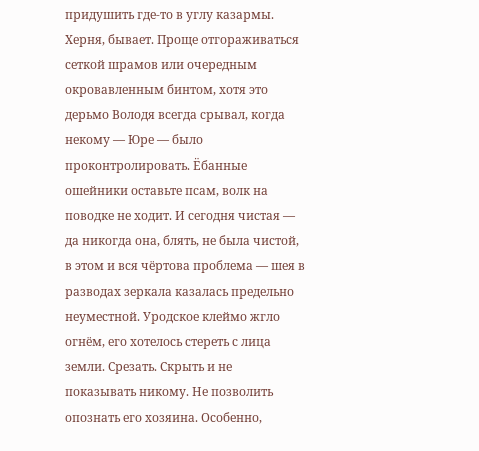придушить где-то в углу казармы. Херня, бывает. Проще отгораживаться сеткой шрамов или очередным окровавленным бинтом, хотя это дерьмо Володя всегда срывал, когда некому — Юре — было проконтролировать. Ёбанные ошейники оставьте псам, волк на поводке не ходит. И сегодня чистая — да никогда она, блять, не была чистой, в этом и вся чёртова проблема — шея в разводах зеркала казалась предельно неуместной. Уродское клеймо жгло огнём, его хотелось стереть с лица земли. Срезать. Скрыть и не показывать никому. Не позволить опознать его хозяина. Особенно,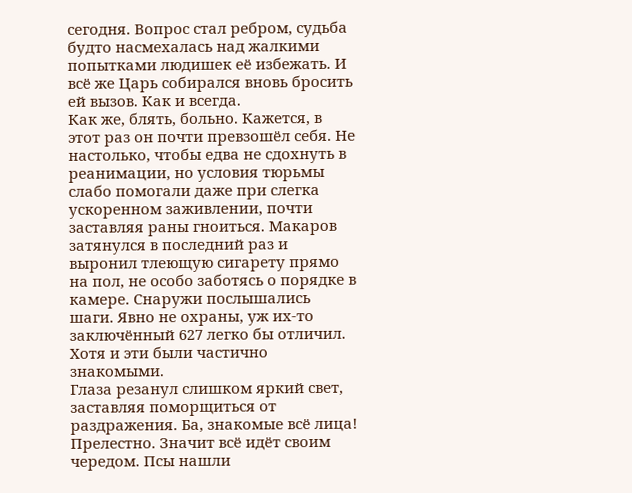сегодня. Вопрос стал ребром, судьба будто насмехалась над жалкими попытками людишек её избежать. И всё же Царь собирался вновь бросить ей вызов. Как и всегда.
Как же, блять, больно. Кажется, в этот раз он почти превзошёл себя. Не настолько, чтобы едва не сдохнуть в реанимации, но условия тюрьмы слабо помогали даже при слегка ускоренном заживлении, почти заставляя раны гноиться. Макаров затянулся в последний раз и выронил тлеющую сигарету прямо на пол, не особо заботясь о порядке в камере. Снаружи послышались шаги. Явно не охраны, уж их-то заключённый 627 легко бы отличил. Хотя и эти были частично знакомыми.
Глаза резанул слишком яркий свет, заставляя поморщиться от раздражения. Ба, знакомые всё лица! Прелестно. Значит всё идёт своим чередом. Псы нашли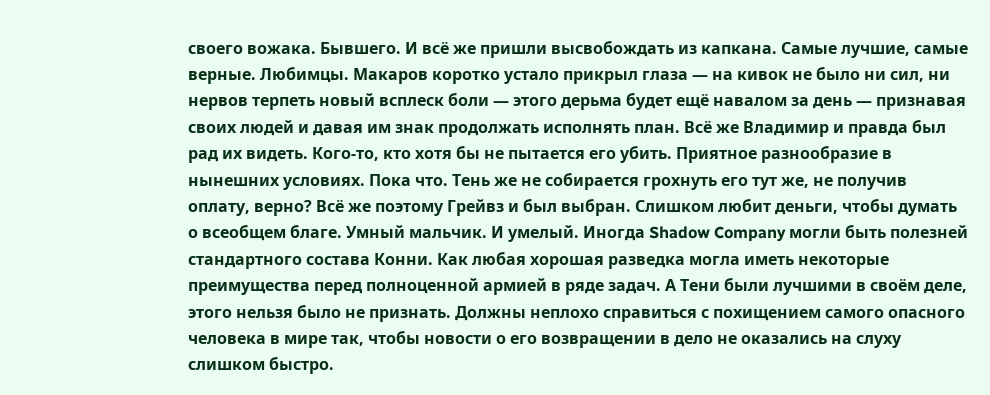своего вожака. Бывшего. И всё же пришли высвобождать из капкана. Самые лучшие, самые верные. Любимцы. Макаров коротко устало прикрыл глаза — на кивок не было ни сил, ни нервов терпеть новый всплеск боли — этого дерьма будет ещё навалом за день — признавая своих людей и давая им знак продолжать исполнять план. Всё же Владимир и правда был рад их видеть. Кого-то, кто хотя бы не пытается его убить. Приятное разнообразие в нынешних условиях. Пока что. Тень же не собирается грохнуть его тут же, не получив оплату, верно? Всё же поэтому Грейвз и был выбран. Слишком любит деньги, чтобы думать о всеобщем благе. Умный мальчик. И умелый. Иногда Shadow Company могли быть полезней стандартного состава Конни. Как любая хорошая разведка могла иметь некоторые преимущества перед полноценной армией в ряде задач. А Тени были лучшими в своём деле, этого нельзя было не признать. Должны неплохо справиться с похищением самого опасного человека в мире так, чтобы новости о его возвращении в дело не оказались на слуху слишком быстро.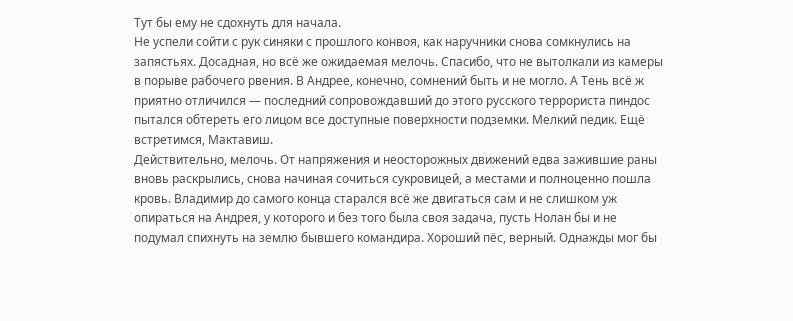Тут бы ему не сдохнуть для начала.
Не успели сойти с рук синяки с прошлого конвоя, как наручники снова сомкнулись на запястьях. Досадная, но всё же ожидаемая мелочь. Спасибо, что не вытолкали из камеры в порыве рабочего рвения. В Андрее, конечно, сомнений быть и не могло. А Тень всё ж приятно отличился — последний сопровождавший до этого русского террориста пиндос пытался обтереть его лицом все доступные поверхности подземки. Мелкий педик. Ещё встретимся, Мактавиш.
Действительно, мелочь. От напряжения и неосторожных движений едва зажившие раны вновь раскрылись, снова начиная сочиться сукровицей, а местами и полноценно пошла кровь. Владимир до самого конца старался всё же двигаться сам и не слишком уж опираться на Андрея, у которого и без того была своя задача, пусть Нолан бы и не подумал спихнуть на землю бывшего командира. Хороший пёс, верный. Однажды мог бы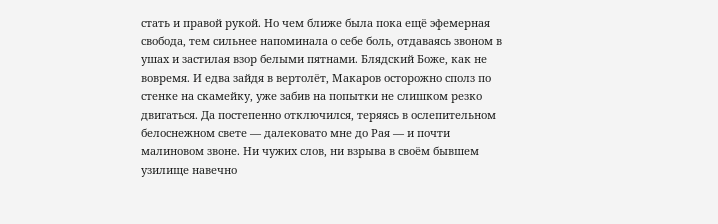стать и правой рукой. Но чем ближе была пока ещё эфемерная свобода, тем сильнее напоминала о себе боль, отдаваясь звоном в ушах и застилая взор белыми пятнами. Блядский Боже, как не вовремя. И едва зайдя в вертолёт, Макаров осторожно сполз по стенке на скамейку, уже забив на попытки не слишком резко двигаться. Да постепенно отключился, теряясь в ослепительном белоснежном свете — далековато мне до Рая — и почти малиновом звоне. Ни чужих слов, ни взрыва в своём бывшем узилище навечно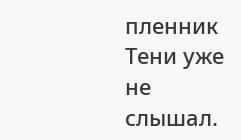пленник Тени уже не слышал.